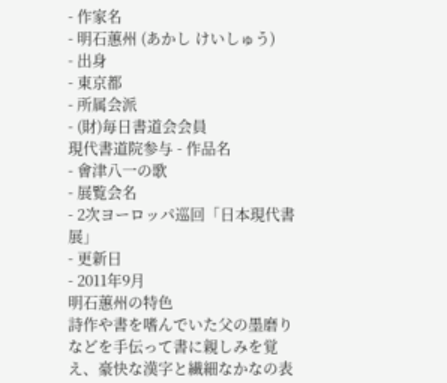- 作家名
- 明石蕙州 (あかし けいしゅう)
- 出身
- 東京都
- 所属会派
- (財)毎日書道会会員
現代書道院参与 - 作品名
- 會津八一の歌
- 展覧会名
- 2次ヨーロッパ巡回「日本現代書展」
- 更新日
- 2011年9月
明石蕙州の特色
詩作や書を嗜んでいた父の墨磨りなどを手伝って書に親しみを覚え、豪快な漢字と繊細なかなの表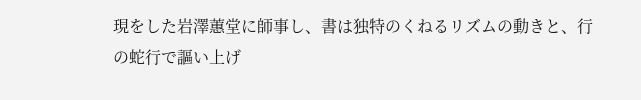現をした岩澤蕙堂に師事し、書は独特のくねるリズムの動きと、行の蛇行で謳い上げ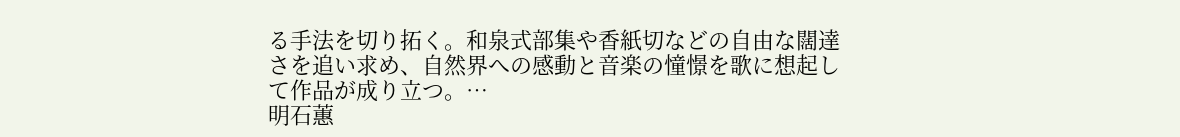る手法を切り拓く。和泉式部集や香紙切などの自由な闊達さを追い求め、自然界への感動と音楽の憧憬を歌に想起して作品が成り立つ。…
明石蕙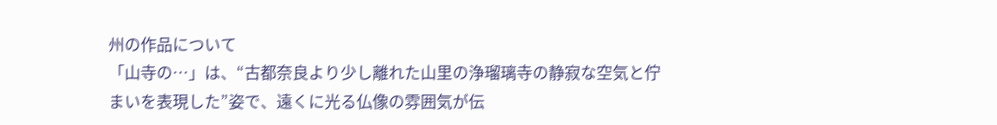州の作品について
「山寺の…」は、“古都奈良より少し離れた山里の浄瑠璃寺の静寂な空気と佇まいを表現した”姿で、遠くに光る仏像の雰囲気が伝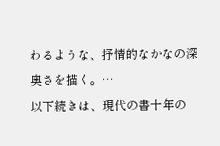わるような、抒情的なかなの深奥さを描く。…
以下続きは、現代の書十年の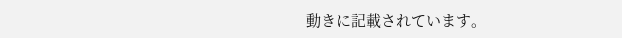動きに記載されています。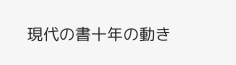現代の書十年の動き